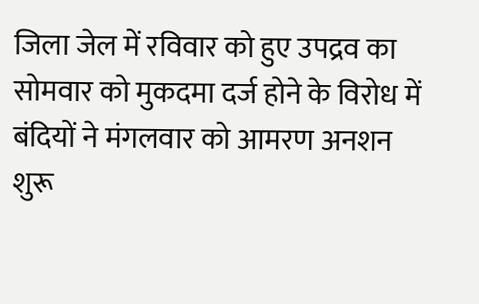जिला जेल में रविवार को हुए उपद्रव का सोमवार को मुकदमा दर्ज होने के विरोध में बंदियों ने मंगलवार को आमरण अनशन शुरू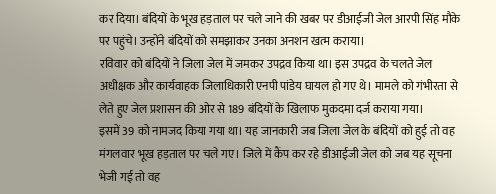कर दिया। बंदियों के भूख हड़ताल पर चले जाने की खबर पर डीआईजी जेल आरपी सिंह मौके पर पहुंचे। उन्होंने बंदियों को समझाकर उनका अनशन खत्म कराया।
रविवार को बंदियों ने जिला जेल में जमकर उपद्रव किया था। इस उपद्रव के चलते जेल अधीक्षक और कार्यवाहक जिलाधिकारी एनपी पांडेय घायल हो गए थे। मामले को गंभीरता से लेते हुए जेल प्रशासन की ओर से 189 बंदियों के खिलाफ मुकदमा दर्ज कराया गया।
इसमें 39 को नामजद किया गया था। यह जानकारी जब जिला जेल के बंदियों को हुई तो वह मंगलवार भूख हड़ताल पर चले गए। जिले में कैंप कर रहे डीआईजी जेल को जब यह सूचना भेजी गई तो वह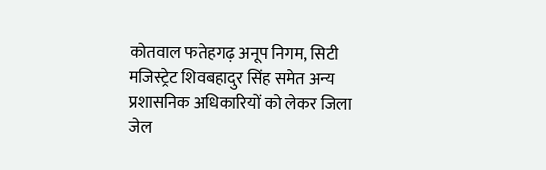कोतवाल फतेहगढ़ अनूप निगम, सिटी मजिस्ट्रेट शिवबहादुर सिंह समेत अन्य प्रशासनिक अधिकारियों को लेकर जिला जेल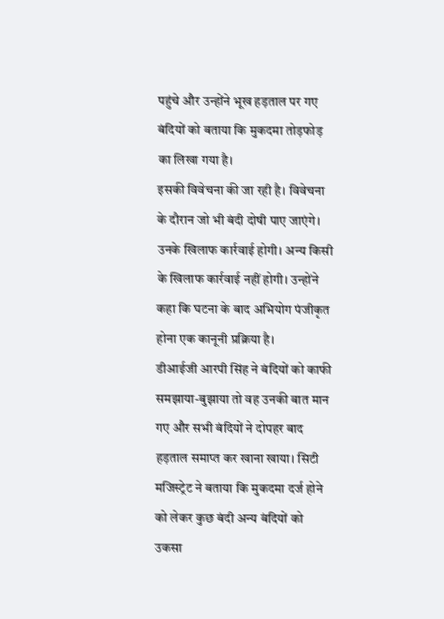पहुंचे और उन्होंने भूख हड़ताल पर गए बंदियों को बताया कि मुकदमा तोड़फोड़ का लिखा गया है।
इसकी विवेचना की जा रही है। विवेचना के दौरान जो भी बंदी दोषी पाए जाएंगे। उनके खिलाफ कार्रवाई होगी। अन्य किसी के खिलाफ कार्रवाई नहीं होगी। उन्होंने कहा कि घटना के बाद अभियोग पंजीकृत होना एक कानूनी प्रक्रिया है।
डीआईजी आरपी सिंह ने बंदियों को काफी समझाया-बुझाया तो वह उनकी बात मान गए और सभी बंदियों ने दोपहर बाद हड़ताल समाप्त कर खाना खाया। सिटी मजिस्ट्रेट ने बताया कि मुकदमा दर्ज होने को लेकर कुछ बंदी अन्य बंदियों को उकसा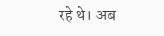रहे थे। अब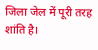जिला जेल में पूरी तरह शांति है।